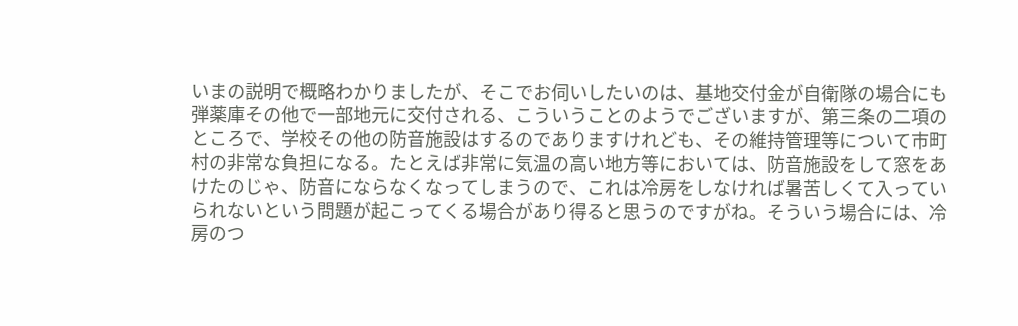いまの説明で概略わかりましたが、そこでお伺いしたいのは、基地交付金が自衛隊の場合にも弾薬庫その他で一部地元に交付される、こういうことのようでございますが、第三条の二項のところで、学校その他の防音施設はするのでありますけれども、その維持管理等について市町村の非常な負担になる。たとえば非常に気温の高い地方等においては、防音施設をして窓をあけたのじゃ、防音にならなくなってしまうので、これは冷房をしなければ暑苦しくて入っていられないという問題が起こってくる場合があり得ると思うのですがね。そういう場合には、冷房のつ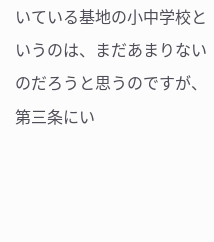いている基地の小中学校というのは、まだあまりないのだろうと思うのですが、第三条にい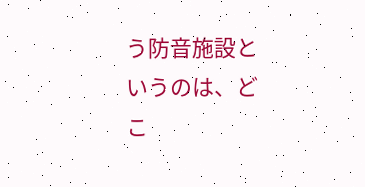う防音施設というのは、どこ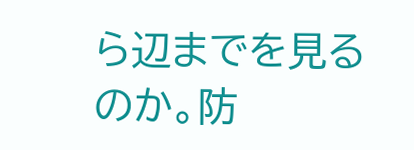ら辺までを見るのか。防